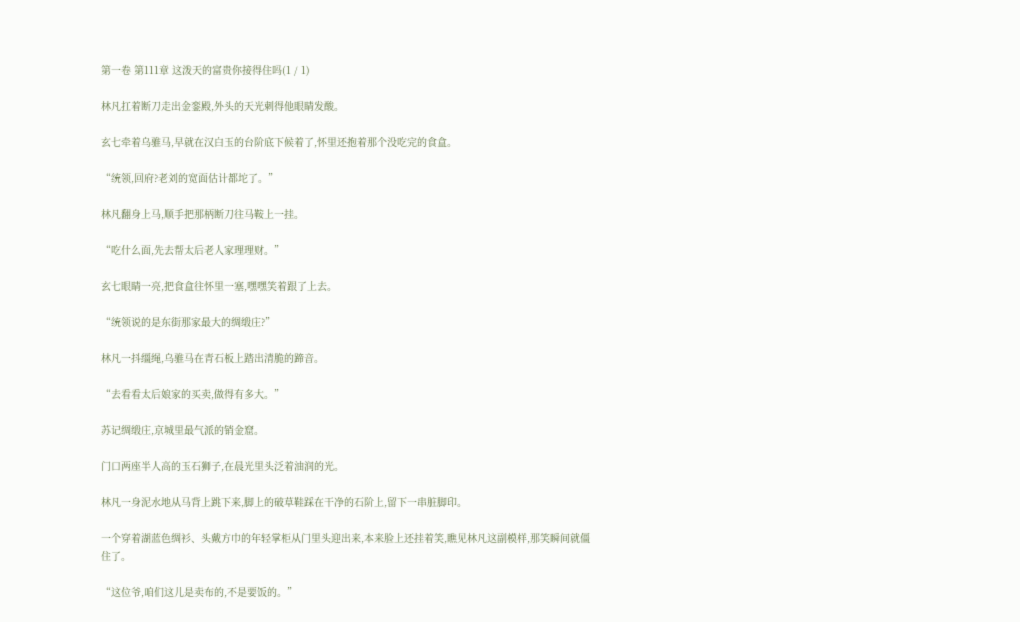第一卷 第111章 这泼天的富贵你接得住吗(1 / 1)

林凡扛着断刀走出金銮殿,外头的天光刺得他眼睛发酸。

玄七牵着乌骓马,早就在汉白玉的台阶底下候着了,怀里还抱着那个没吃完的食盒。

“统领,回府?老刘的宽面估计都坨了。”

林凡翻身上马,顺手把那柄断刀往马鞍上一挂。

“吃什么面,先去帮太后老人家理理财。”

玄七眼睛一亮,把食盒往怀里一塞,嘿嘿笑着跟了上去。

“统领说的是东街那家最大的绸缎庄?”

林凡一抖缰绳,乌骓马在青石板上踏出清脆的蹄音。

“去看看太后娘家的买卖,做得有多大。”

苏记绸缎庄,京城里最气派的销金窟。

门口两座半人高的玉石狮子,在晨光里头泛着油润的光。

林凡一身泥水地从马背上跳下来,脚上的破草鞋踩在干净的石阶上,留下一串脏脚印。

一个穿着湖蓝色绸衫、头戴方巾的年轻掌柜从门里头迎出来,本来脸上还挂着笑,瞧见林凡这副模样,那笑瞬间就僵住了。

“这位爷,咱们这儿是卖布的,不是要饭的。”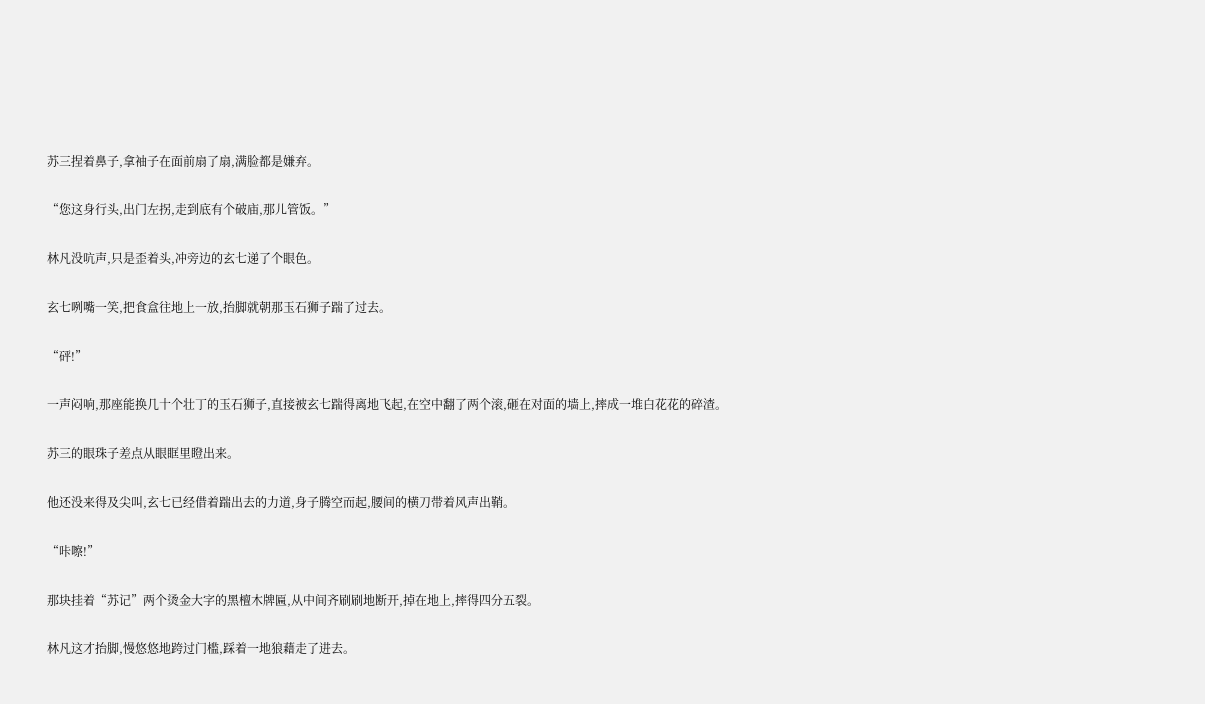苏三捏着鼻子,拿袖子在面前扇了扇,满脸都是嫌弃。

“您这身行头,出门左拐,走到底有个破庙,那儿管饭。”

林凡没吭声,只是歪着头,冲旁边的玄七递了个眼色。

玄七咧嘴一笑,把食盒往地上一放,抬脚就朝那玉石狮子踹了过去。

“砰!”

一声闷响,那座能换几十个壮丁的玉石狮子,直接被玄七踹得离地飞起,在空中翻了两个滚,砸在对面的墙上,摔成一堆白花花的碎渣。

苏三的眼珠子差点从眼眶里瞪出来。

他还没来得及尖叫,玄七已经借着踹出去的力道,身子腾空而起,腰间的横刀带着风声出鞘。

“咔嚓!”

那块挂着“苏记”两个烫金大字的黑檀木牌匾,从中间齐刷刷地断开,掉在地上,摔得四分五裂。

林凡这才抬脚,慢悠悠地跨过门槛,踩着一地狼藉走了进去。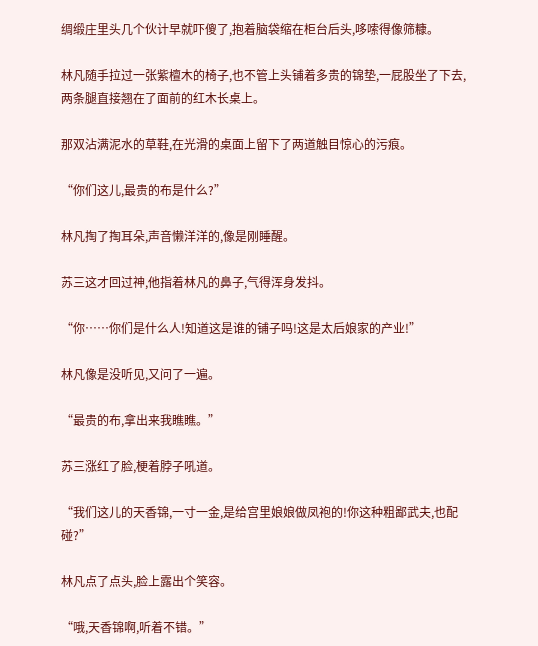绸缎庄里头几个伙计早就吓傻了,抱着脑袋缩在柜台后头,哆嗦得像筛糠。

林凡随手拉过一张紫檀木的椅子,也不管上头铺着多贵的锦垫,一屁股坐了下去,两条腿直接翘在了面前的红木长桌上。

那双沾满泥水的草鞋,在光滑的桌面上留下了两道触目惊心的污痕。

“你们这儿,最贵的布是什么?”

林凡掏了掏耳朵,声音懒洋洋的,像是刚睡醒。

苏三这才回过神,他指着林凡的鼻子,气得浑身发抖。

“你……你们是什么人!知道这是谁的铺子吗!这是太后娘家的产业!”

林凡像是没听见,又问了一遍。

“最贵的布,拿出来我瞧瞧。”

苏三涨红了脸,梗着脖子吼道。

“我们这儿的天香锦,一寸一金,是给宫里娘娘做凤袍的!你这种粗鄙武夫,也配碰?”

林凡点了点头,脸上露出个笑容。

“哦,天香锦啊,听着不错。”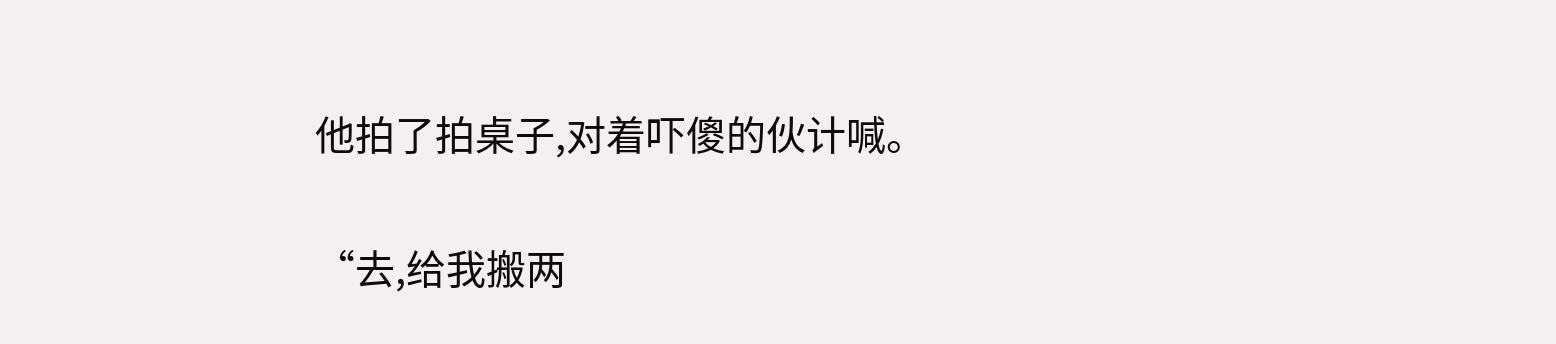他拍了拍桌子,对着吓傻的伙计喊。

“去,给我搬两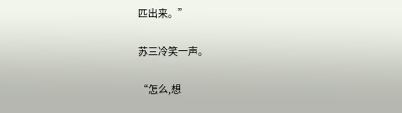匹出来。”

苏三冷笑一声。

“怎么,想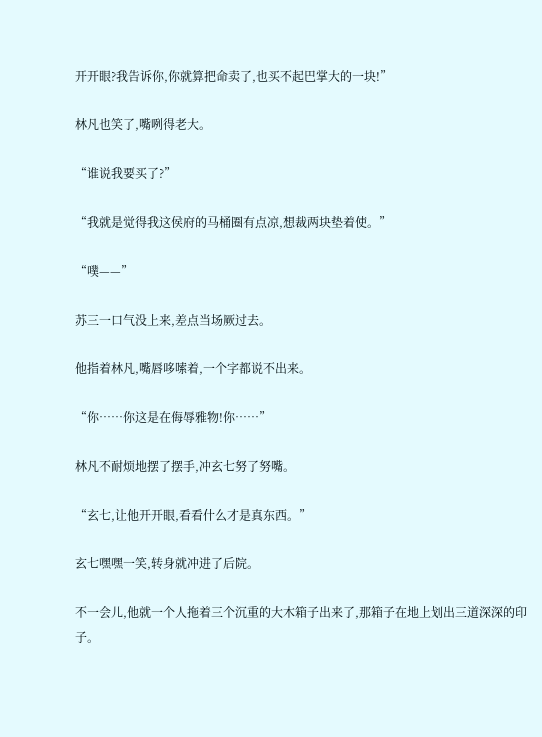开开眼?我告诉你,你就算把命卖了,也买不起巴掌大的一块!”

林凡也笑了,嘴咧得老大。

“谁说我要买了?”

“我就是觉得我这侯府的马桶圈有点凉,想裁两块垫着使。”

“噗——”

苏三一口气没上来,差点当场厥过去。

他指着林凡,嘴唇哆嗦着,一个字都说不出来。

“你……你这是在侮辱雅物!你……”

林凡不耐烦地摆了摆手,冲玄七努了努嘴。

“玄七,让他开开眼,看看什么才是真东西。”

玄七嘿嘿一笑,转身就冲进了后院。

不一会儿,他就一个人拖着三个沉重的大木箱子出来了,那箱子在地上划出三道深深的印子。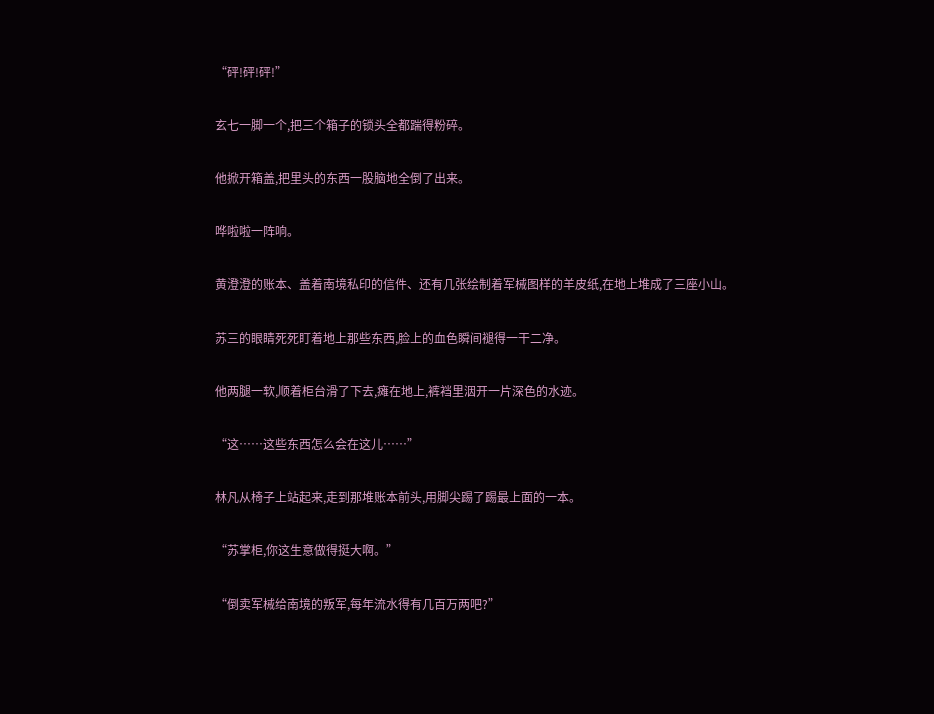“砰!砰!砰!”

玄七一脚一个,把三个箱子的锁头全都踹得粉碎。

他掀开箱盖,把里头的东西一股脑地全倒了出来。

哗啦啦一阵响。

黄澄澄的账本、盖着南境私印的信件、还有几张绘制着军械图样的羊皮纸,在地上堆成了三座小山。

苏三的眼睛死死盯着地上那些东西,脸上的血色瞬间褪得一干二净。

他两腿一软,顺着柜台滑了下去,瘫在地上,裤裆里洇开一片深色的水迹。

“这……这些东西怎么会在这儿……”

林凡从椅子上站起来,走到那堆账本前头,用脚尖踢了踢最上面的一本。

“苏掌柜,你这生意做得挺大啊。”

“倒卖军械给南境的叛军,每年流水得有几百万两吧?”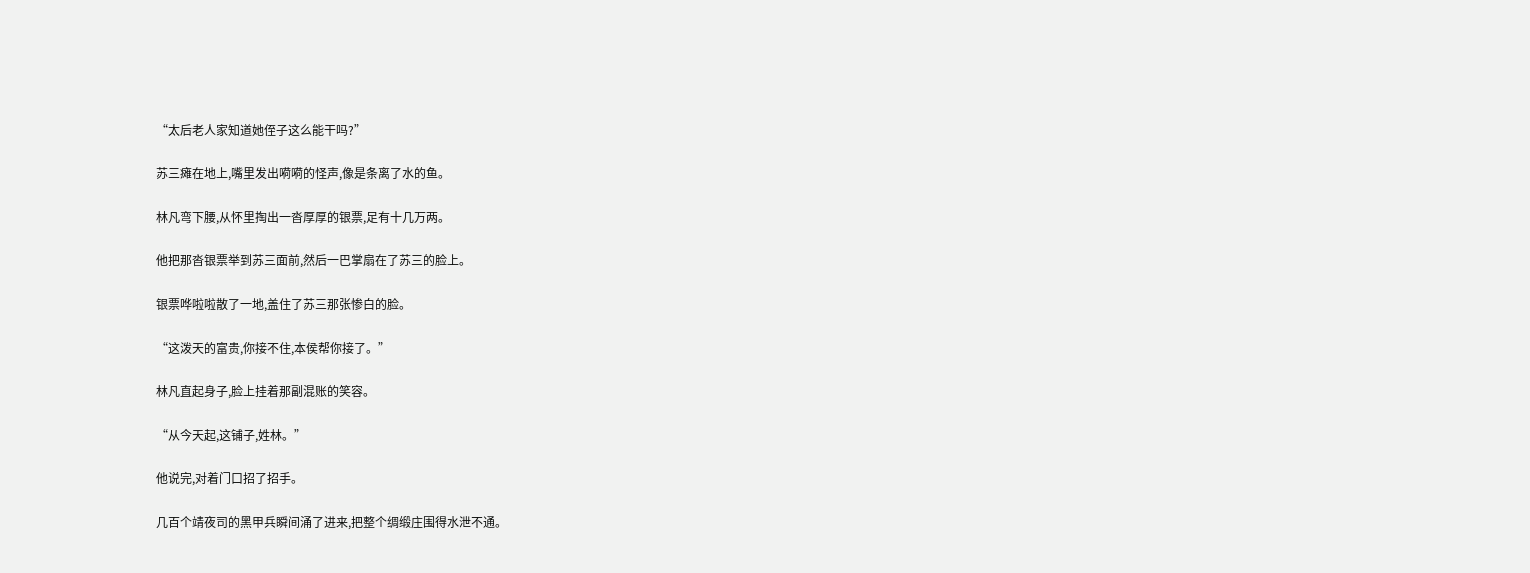“太后老人家知道她侄子这么能干吗?”

苏三瘫在地上,嘴里发出嗬嗬的怪声,像是条离了水的鱼。

林凡弯下腰,从怀里掏出一沓厚厚的银票,足有十几万两。

他把那沓银票举到苏三面前,然后一巴掌扇在了苏三的脸上。

银票哗啦啦散了一地,盖住了苏三那张惨白的脸。

“这泼天的富贵,你接不住,本侯帮你接了。”

林凡直起身子,脸上挂着那副混账的笑容。

“从今天起,这铺子,姓林。”

他说完,对着门口招了招手。

几百个靖夜司的黑甲兵瞬间涌了进来,把整个绸缎庄围得水泄不通。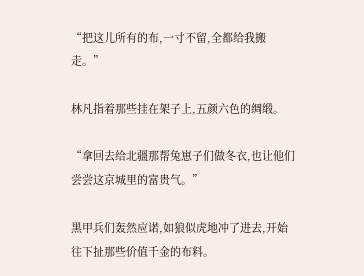“把这儿所有的布,一寸不留,全都给我搬走。”

林凡指着那些挂在架子上,五颜六色的绸缎。

“拿回去给北疆那帮兔崽子们做冬衣,也让他们尝尝这京城里的富贵气。”

黑甲兵们轰然应诺,如狼似虎地冲了进去,开始往下扯那些价值千金的布料。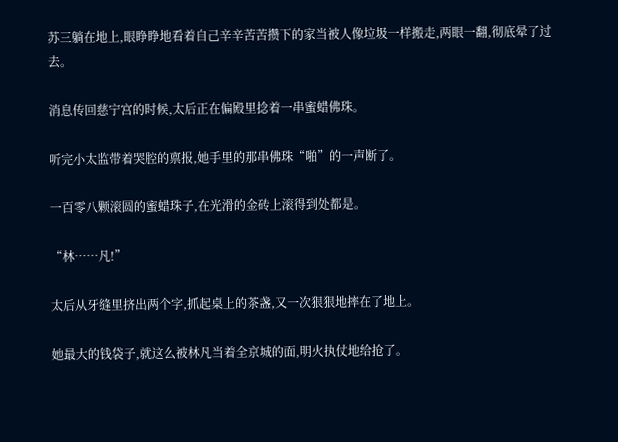苏三躺在地上,眼睁睁地看着自己辛辛苦苦攒下的家当被人像垃圾一样搬走,两眼一翻,彻底晕了过去。

消息传回慈宁宫的时候,太后正在偏殿里捻着一串蜜蜡佛珠。

听完小太监带着哭腔的禀报,她手里的那串佛珠“啪”的一声断了。

一百零八颗滚圆的蜜蜡珠子,在光滑的金砖上滚得到处都是。

“林……凡!”

太后从牙缝里挤出两个字,抓起桌上的茶盏,又一次狠狠地摔在了地上。

她最大的钱袋子,就这么被林凡当着全京城的面,明火执仗地给抢了。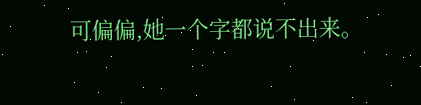可偏偏,她一个字都说不出来。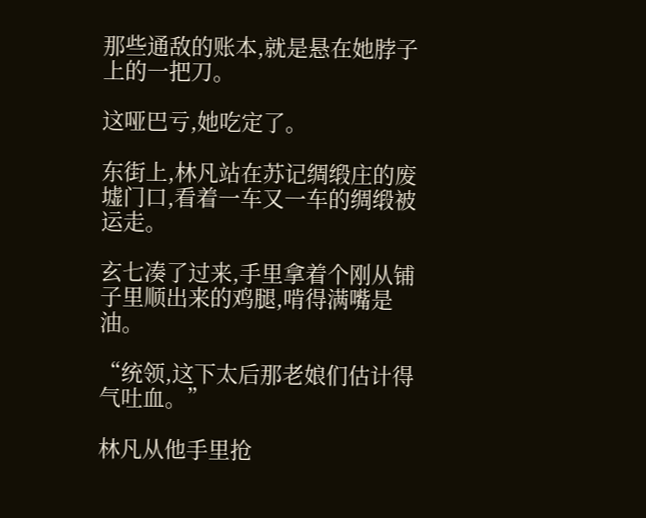那些通敌的账本,就是悬在她脖子上的一把刀。

这哑巴亏,她吃定了。

东街上,林凡站在苏记绸缎庄的废墟门口,看着一车又一车的绸缎被运走。

玄七凑了过来,手里拿着个刚从铺子里顺出来的鸡腿,啃得满嘴是油。

“统领,这下太后那老娘们估计得气吐血。”

林凡从他手里抢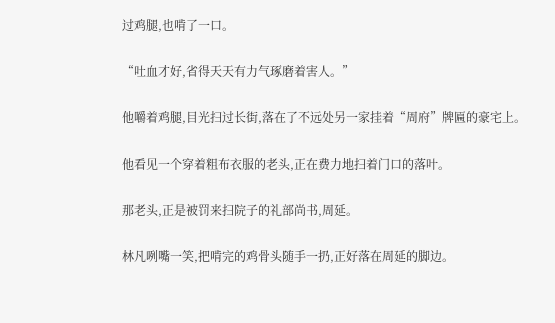过鸡腿,也啃了一口。

“吐血才好,省得天天有力气琢磨着害人。”

他嚼着鸡腿,目光扫过长街,落在了不远处另一家挂着“周府”牌匾的豪宅上。

他看见一个穿着粗布衣服的老头,正在费力地扫着门口的落叶。

那老头,正是被罚来扫院子的礼部尚书,周延。

林凡咧嘴一笑,把啃完的鸡骨头随手一扔,正好落在周延的脚边。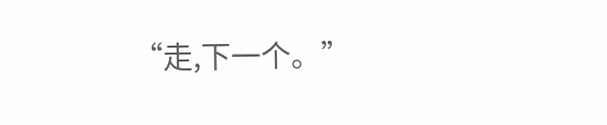“走,下一个。”